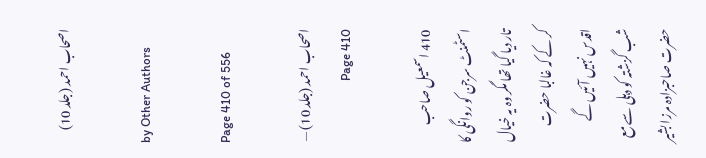اصحاب احمد (جلد 10)

by Other Authors

Page 410 of 556

اصحاب احمد (جلد 10) — Page 410

410 اسمعیل صاحب اسٹمنٹ سرجن کو روانگی کا تار دیا گیا تھا مگر وہ یہ خیال کر کے کہ غالبا حضرت اقدس نہیں آئیں گے شب گزشتہ کو دہلی سے مع حضرت صاحبزادہ مرزا بشیر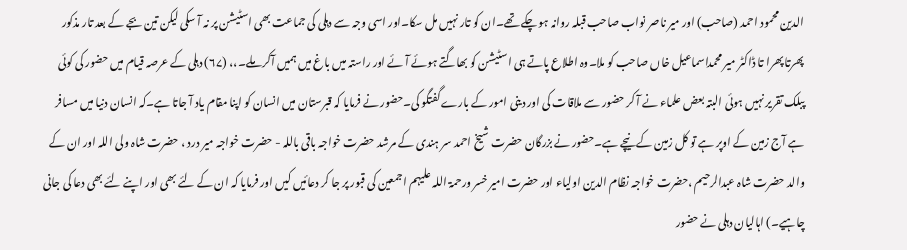الدین محمود احمد (صاحب) اور میر ناصر نواب صاحب قبلہ روانہ ہو چکے تھے۔ان کو تار نہیں مل سکا۔اور اسی وجہ سے دہلی کی جماعت بھی اسٹیشن پر نہ آ سکی لیکن تین بجے کے بعد تار مذکور پھرتا پھرا تا ڈاکٹر میر محمداسماعیل خاں صاحب کو ملا۔وہ اطلاع پاتے ہی اسٹیشن کو بھاگتے ہوئے آئے اور راستہ میں باغ میں ہمیں آکر ملے۔،، (۶۷) دہلی کے عرصہ قیام میں حضور کی کوئی پبلک تقریر نہیں ہوئی البتہ بعض علماء نے آ کر حضور سے ملاقات کی اور دینی امور کے بارے گفتگو کی۔حضور نے فرمایا کہ قبرستان میں انسان کو اپنا مقام یاد آ جاتا ہے۔کہ انسان دنیا میں مسافر ہے آج زمین کے اوپر ہے تو کل زمین کے نیچے ہے۔حضور نے بزرگان حضرت شیخ احمد سر ہندی کے مرشد حضرت خواجہ باقی باللہ - حضرت خواجہ میر درد ، حضرت شاہ ولی اللہ اور ان کے والد حضرت شاہ عبدالرحیم ،حضرت خواجہ نظام الدین اولیاء اور حضرت امیر خسر ورحمۃ اللہ علیہم اجمعین کی قبور پر جا کر دعائیں کیں اور فرمایا کہ ان کے لئے بھی اور اپنے لئے بھی دعا کی جانی چاہیے۔) اہالیان دہلی نے حضور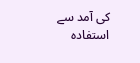کی آمد سے استفادہ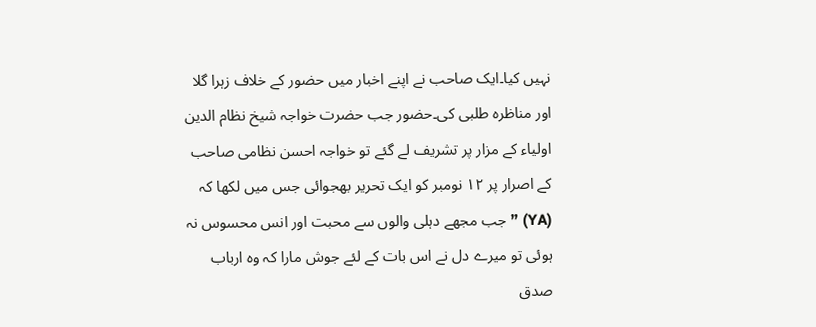نہیں کیا۔ایک صاحب نے اپنے اخبار میں حضور کے خلاف زہرا گلا اور مناظرہ طلبی کی۔حضور جب حضرت خواجہ شیخ نظام الدین اولیاء کے مزار پر تشریف لے گئے تو خواجہ احسن نظامی صاحب کے اصرار پر ۱۲ نومبر کو ایک تحریر بھجوائی جس میں لکھا کہ (YA) ” جب مجھے دہلی والوں سے محبت اور انس محسوس نہ ہوئی تو میرے دل نے اس بات کے لئے جوش مارا کہ وہ ارباب صدق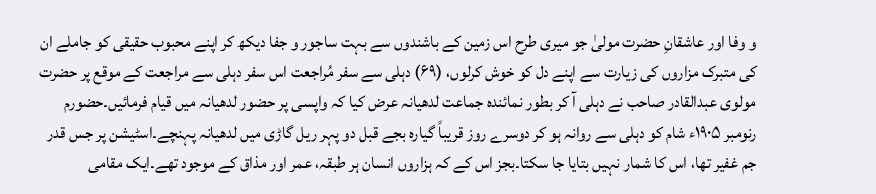و وفا اور عاشقانِ حضرت مولیٰ جو میری طرح اس زمین کے باشندوں سے بہت ساجور و جفا دیکھ کر اپنے محبوب حقیقی کو جاملے ان کی متبرک مزاروں کی زیارت سے اپنے دل کو خوش کرلوں، (۶۹) دہلی سے سفر مُراجعت اس سفر دہلی سے مراجعت کے موقع پر حضرت مولوی عبدالقادر صاحب نے دہلی آ کر بطور نمائندہ جماعت لدھیانہ عرض کیا کہ واپسی پر حضور لدھیانہ میں قیام فرمائیں۔حضورم رنومبر ۱۹۰۵ء شام کو دہلی سے روانہ ہو کر دوسرے روز قریباً گیارہ بجے قبل دو پہر ریل گاڑی میں لدھیانہ پہنچے۔اسٹیشن پر جس قدر جم غفیر تھا، اس کا شمار نہیں بتایا جا سکتا۔بجز اس کے کہ ہزاروں انسان ہر طبقہ، عمر اور مذاق کے موجود تھے۔ایک مقامی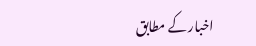اخبار کے مطابق